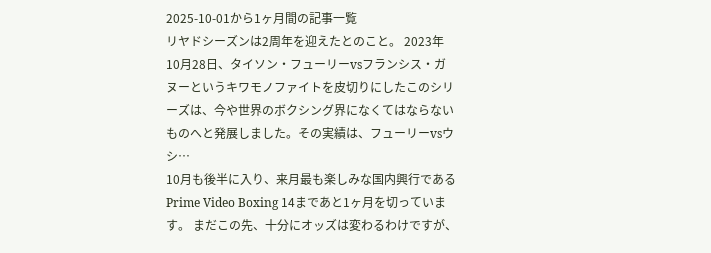2025-10-01から1ヶ月間の記事一覧
リヤドシーズンは2周年を迎えたとのこと。 2023年10月28日、タイソン・フューリーvsフランシス・ガヌーというキワモノファイトを皮切りにしたこのシリーズは、今や世界のボクシング界になくてはならないものへと発展しました。その実績は、フューリーvsウシ…
10月も後半に入り、来月最も楽しみな国内興行であるPrime Video Boxing 14まであと1ヶ月を切っています。 まだこの先、十分にオッズは変わるわけですが、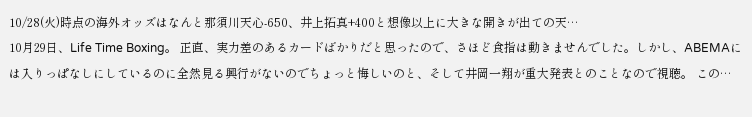10/28(火)時点の海外オッズはなんと那須川天心-650、井上拓真+400と想像以上に大きな開きが出ての天…
10月29日、Life Time Boxing。 正直、実力差のあるカードばかりだと思ったので、さほど食指は動きませんでした。しかし、ABEMAには入りっぱなしにしているのに全然見る興行がないのでちょっと悔しいのと、そして井岡一翔が重大発表とのことなので視聴。 この…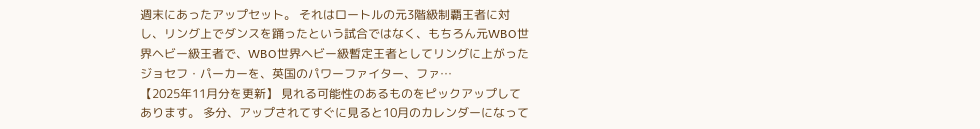週末にあったアップセット。 それはロートルの元3階級制覇王者に対し、リング上でダンスを踊ったという試合ではなく、もちろん元WBO世界ヘビー級王者で、WBO世界ヘビー級暫定王者としてリングに上がったジョセフ・パーカーを、英国のパワーファイター、ファ…
【2025年11月分を更新】 見れる可能性のあるものをピックアップしてあります。 多分、アップされてすぐに見ると10月のカレンダーになって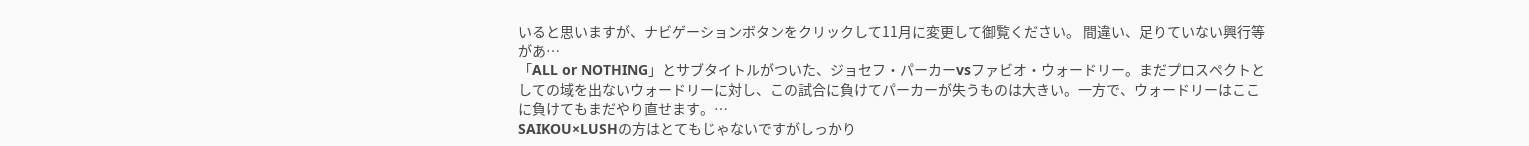いると思いますが、ナビゲーションボタンをクリックして11月に変更して御覧ください。 間違い、足りていない興行等があ…
「ALL or NOTHING」とサブタイトルがついた、ジョセフ・パーカーvsファビオ・ウォードリー。まだプロスペクトとしての域を出ないウォードリーに対し、この試合に負けてパーカーが失うものは大きい。一方で、ウォードリーはここに負けてもまだやり直せます。…
SAIKOU×LUSHの方はとてもじゃないですがしっかり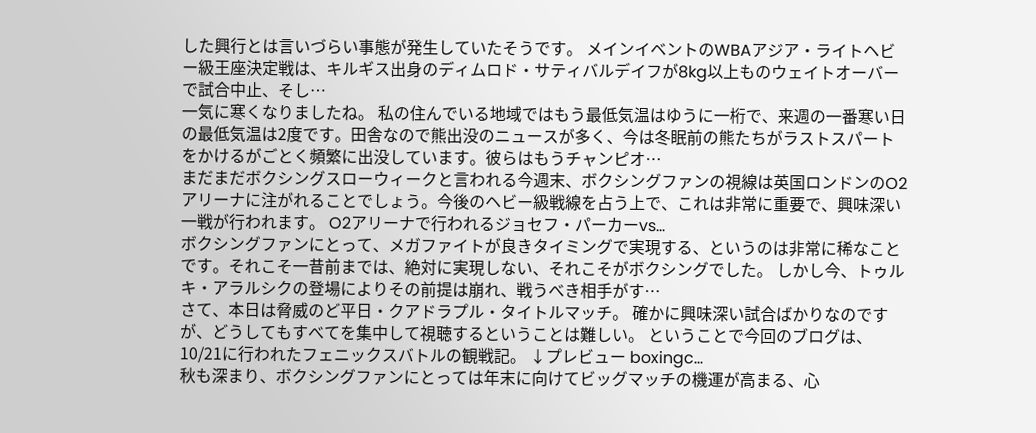した興行とは言いづらい事態が発生していたそうです。 メインイベントのWBAアジア・ライトヘビー級王座決定戦は、キルギス出身のディムロド・サティバルデイフが8kg以上ものウェイトオーバーで試合中止、そし…
一気に寒くなりましたね。 私の住んでいる地域ではもう最低気温はゆうに一桁で、来週の一番寒い日の最低気温は2度です。田舎なので熊出没のニュースが多く、今は冬眠前の熊たちがラストスパートをかけるがごとく頻繁に出没しています。彼らはもうチャンピオ…
まだまだボクシングスローウィークと言われる今週末、ボクシングファンの視線は英国ロンドンのO2アリーナに注がれることでしょう。今後のヘビー級戦線を占う上で、これは非常に重要で、興味深い一戦が行われます。 O2アリーナで行われるジョセフ・パーカーvs…
ボクシングファンにとって、メガファイトが良きタイミングで実現する、というのは非常に稀なことです。それこそ一昔前までは、絶対に実現しない、それこそがボクシングでした。 しかし今、トゥルキ・アラルシクの登場によりその前提は崩れ、戦うべき相手がす…
さて、本日は脅威のど平日・クアドラプル・タイトルマッチ。 確かに興味深い試合ばかりなのですが、どうしてもすべてを集中して視聴するということは難しい。 ということで今回のブログは、10/21に行われたフェニックスバトルの観戦記。 ↓プレビュー boxingc…
秋も深まり、ボクシングファンにとっては年末に向けてビッグマッチの機運が高まる、心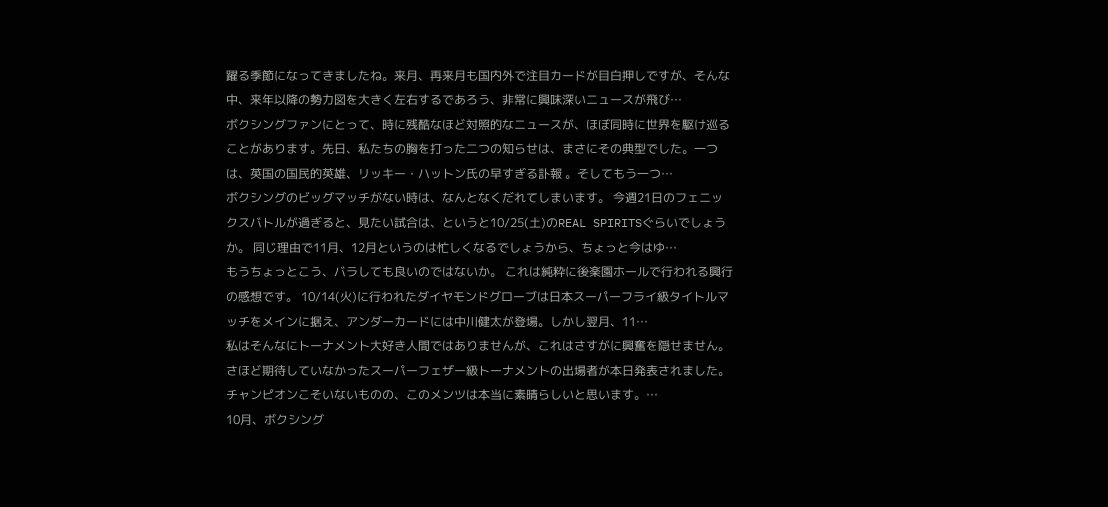躍る季節になってきましたね。来月、再来月も国内外で注目カードが目白押しですが、そんな中、来年以降の勢力図を大きく左右するであろう、非常に興味深いニュースが飛び…
ボクシングファンにとって、時に残酷なほど対照的なニュースが、ほぼ同時に世界を駆け巡ることがあります。先日、私たちの胸を打った二つの知らせは、まさにその典型でした。一つは、英国の国民的英雄、リッキー・ハットン氏の早すぎる訃報 。そしてもう一つ…
ボクシングのビッグマッチがない時は、なんとなくだれてしまいます。 今週21日のフェニックスバトルが過ぎると、見たい試合は、というと10/25(土)のREAL SPIRITSぐらいでしょうか。 同じ理由で11月、12月というのは忙しくなるでしょうから、ちょっと今はゆ…
もうちょっとこう、バラしても良いのではないか。 これは純粋に後楽園ホールで行われる興行の感想です。 10/14(火)に行われたダイヤモンドグローブは日本スーパーフライ級タイトルマッチをメインに据え、アンダーカードには中川健太が登場。しかし翌月、11…
私はそんなにトーナメント大好き人間ではありませんが、これはさすがに興奮を隠せません。 さほど期待していなかったスーパーフェザー級トーナメントの出場者が本日発表されました。チャンピオンこそいないものの、このメンツは本当に素晴らしいと思います。…
10月、ボクシング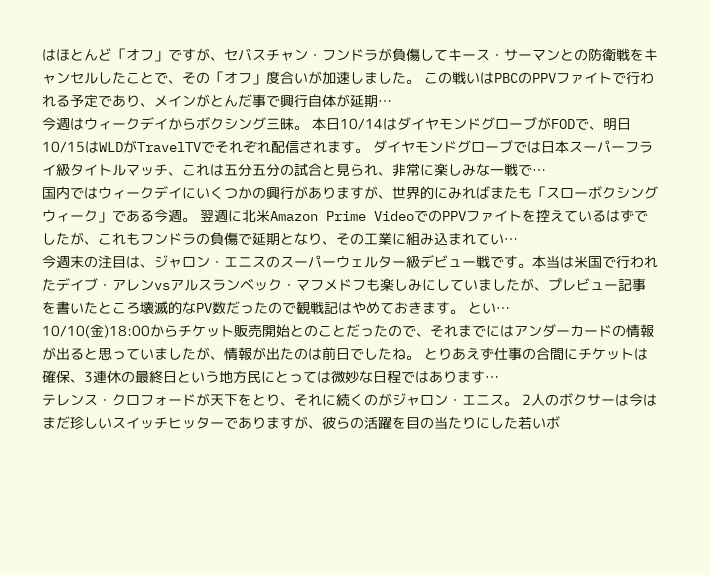はほとんど「オフ」ですが、セバスチャン・フンドラが負傷してキース・サーマンとの防衛戦をキャンセルしたことで、その「オフ」度合いが加速しました。 この戦いはPBCのPPVファイトで行われる予定であり、メインがとんだ事で興行自体が延期…
今週はウィークデイからボクシング三昧。 本日10/14はダイヤモンドグローブがFODで、明日10/15はWLDがTravelTVでそれぞれ配信されます。 ダイヤモンドグローブでは日本スーパーフライ級タイトルマッチ、これは五分五分の試合と見られ、非常に楽しみな一戦で…
国内ではウィークデイにいくつかの興行がありますが、世界的にみればまたも「スローボクシングウィーク」である今週。 翌週に北米Amazon Prime VideoでのPPVファイトを控えているはずでしたが、これもフンドラの負傷で延期となり、その工業に組み込まれてい…
今週末の注目は、ジャロン・エニスのスーパーウェルター級デビュー戦です。本当は米国で行われたデイブ・アレンvsアルスランベック・マフメドフも楽しみにしていましたが、プレビュー記事を書いたところ壊滅的なPV数だったので観戦記はやめておきます。 とい…
10/10(金)18:00からチケット販売開始とのことだったので、それまでにはアンダーカードの情報が出ると思っていましたが、情報が出たのは前日でしたね。 とりあえず仕事の合間にチケットは確保、3連休の最終日という地方民にとっては微妙な日程ではあります…
テレンス・クロフォードが天下をとり、それに続くのがジャロン・エニス。 2人のボクサーは今はまだ珍しいスイッチヒッターでありますが、彼らの活躍を目の当たりにした若いボ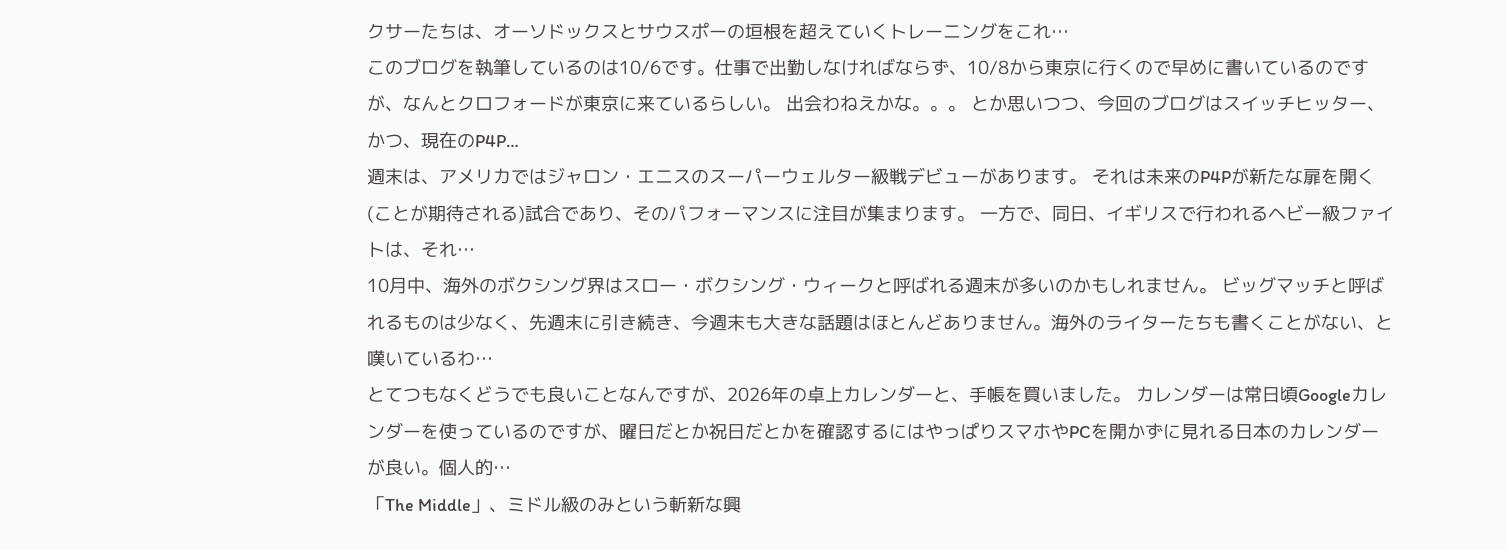クサーたちは、オーソドックスとサウスポーの垣根を超えていくトレーニングをこれ…
このブログを執筆しているのは10/6です。仕事で出勤しなければならず、10/8から東京に行くので早めに書いているのですが、なんとクロフォードが東京に来ているらしい。 出会わねえかな。。。 とか思いつつ、今回のブログはスイッチヒッター、かつ、現在のP4P…
週末は、アメリカではジャロン・エニスのスーパーウェルター級戦デビューがあります。 それは未来のP4Pが新たな扉を開く(ことが期待される)試合であり、そのパフォーマンスに注目が集まります。 一方で、同日、イギリスで行われるヘビー級ファイトは、それ…
10月中、海外のボクシング界はスロー・ボクシング・ウィークと呼ばれる週末が多いのかもしれません。 ビッグマッチと呼ばれるものは少なく、先週末に引き続き、今週末も大きな話題はほとんどありません。海外のライターたちも書くことがない、と嘆いているわ…
とてつもなくどうでも良いことなんですが、2026年の卓上カレンダーと、手帳を買いました。 カレンダーは常日頃Googleカレンダーを使っているのですが、曜日だとか祝日だとかを確認するにはやっぱりスマホやPCを開かずに見れる日本のカレンダーが良い。個人的…
「The Middle」、ミドル級のみという斬新な興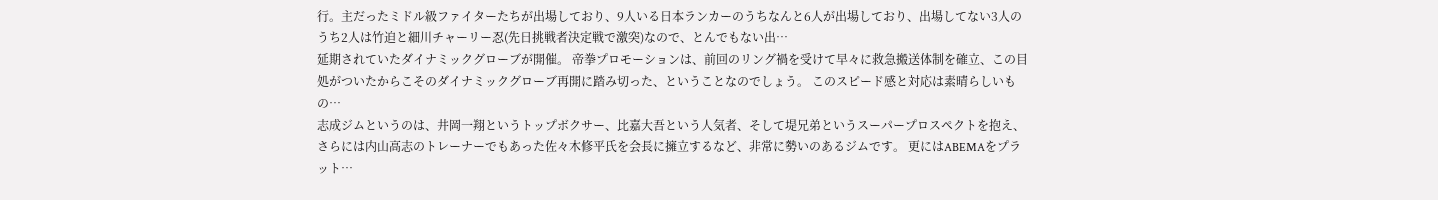行。主だったミドル級ファイターたちが出場しており、9人いる日本ランカーのうちなんと6人が出場しており、出場してない3人のうち2人は竹迫と細川チャーリー忍(先日挑戦者決定戦で激突)なので、とんでもない出…
延期されていたダイナミックグローブが開催。 帝拳プロモーションは、前回のリング禍を受けて早々に救急搬送体制を確立、この目処がついたからこそのダイナミックグローブ再開に踏み切った、ということなのでしょう。 このスピード感と対応は素晴らしいもの…
志成ジムというのは、井岡一翔というトップボクサー、比嘉大吾という人気者、そして堤兄弟というスーパープロスペクトを抱え、さらには内山高志のトレーナーでもあった佐々木修平氏を会長に擁立するなど、非常に勢いのあるジムです。 更にはABEMAをプラット…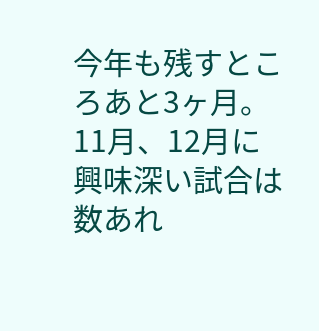今年も残すところあと3ヶ月。 11月、12月に興味深い試合は数あれ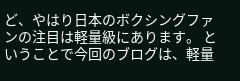ど、やはり日本のボクシングファンの注目は軽量級にあります。 ということで今回のブログは、軽量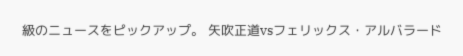級のニュースをピックアップ。 矢吹正道vsフェリックス・アルバラード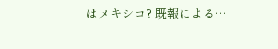はメキシコ? 既報による…